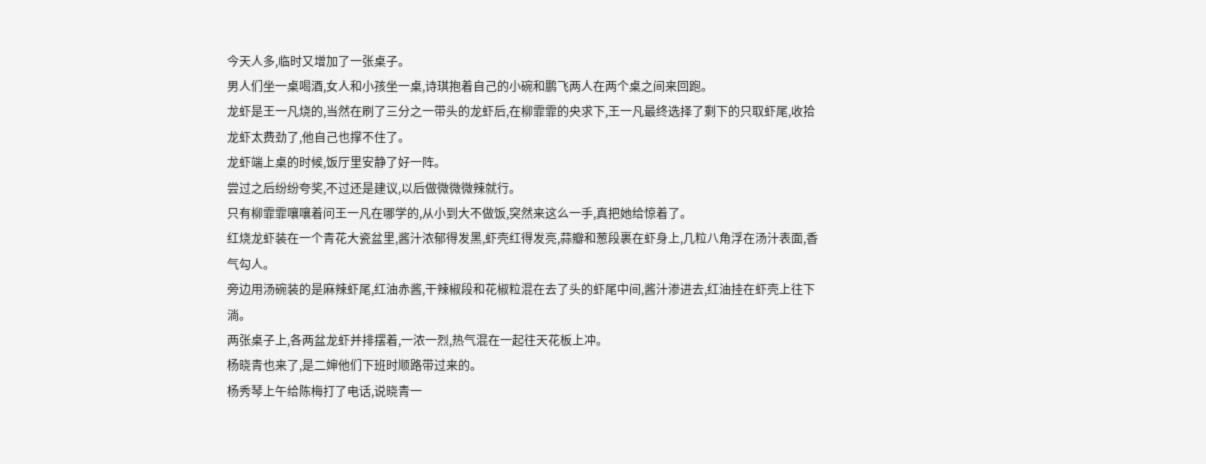今天人多,临时又增加了一张桌子。
男人们坐一桌喝酒,女人和小孩坐一桌,诗琪抱着自己的小碗和鹏飞两人在两个桌之间来回跑。
龙虾是王一凡烧的,当然在刷了三分之一带头的龙虾后,在柳霏霏的央求下,王一凡最终选择了剩下的只取虾尾,收拾龙虾太费劲了,他自己也撑不住了。
龙虾端上桌的时候,饭厅里安静了好一阵。
尝过之后纷纷夸奖,不过还是建议,以后做微微微辣就行。
只有柳霏霏嚷嚷着问王一凡在哪学的,从小到大不做饭,突然来这么一手,真把她给惊着了。
红烧龙虾装在一个青花大瓷盆里,酱汁浓郁得发黑,虾壳红得发亮,蒜瓣和葱段裹在虾身上,几粒八角浮在汤汁表面,香气勾人。
旁边用汤碗装的是麻辣虾尾,红油赤酱,干辣椒段和花椒粒混在去了头的虾尾中间,酱汁渗进去,红油挂在虾壳上往下淌。
两张桌子上,各两盆龙虾并排摆着,一浓一烈,热气混在一起往天花板上冲。
杨晓青也来了,是二婶他们下班时顺路带过来的。
杨秀琴上午给陈梅打了电话,说晓青一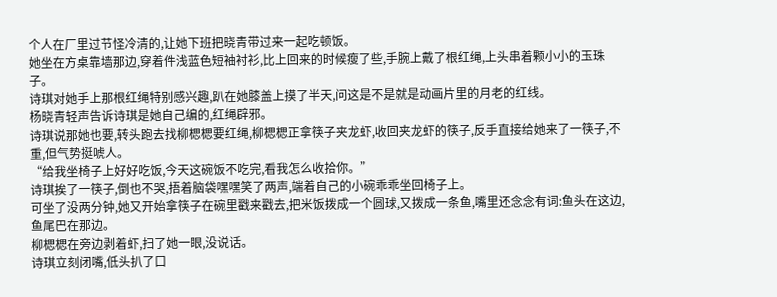个人在厂里过节怪冷清的,让她下班把晓青带过来一起吃顿饭。
她坐在方桌靠墙那边,穿着件浅蓝色短袖衬衫,比上回来的时候瘦了些,手腕上戴了根红绳,上头串着颗小小的玉珠子。
诗琪对她手上那根红绳特别感兴趣,趴在她膝盖上摸了半天,问这是不是就是动画片里的月老的红线。
杨晓青轻声告诉诗琪是她自己编的,红绳辟邪。
诗琪说那她也要,转头跑去找柳楒楒要红绳,柳楒楒正拿筷子夹龙虾,收回夹龙虾的筷子,反手直接给她来了一筷子,不重,但气势挺唬人。
“给我坐椅子上好好吃饭,今天这碗饭不吃完,看我怎么收拾你。”
诗琪挨了一筷子,倒也不哭,捂着脑袋嘿嘿笑了两声,端着自己的小碗乖乖坐回椅子上。
可坐了没两分钟,她又开始拿筷子在碗里戳来戳去,把米饭拨成一个圆球,又拨成一条鱼,嘴里还念念有词:鱼头在这边,鱼尾巴在那边。
柳楒楒在旁边剥着虾,扫了她一眼,没说话。
诗琪立刻闭嘴,低头扒了口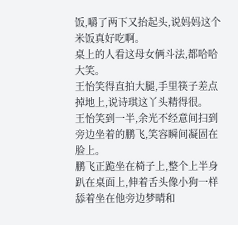饭,嚼了两下又抬起头,说妈妈这个米饭真好吃啊。
桌上的人看这母女俩斗法,都哈哈大笑。
王怡笑得直拍大腿,手里筷子差点掉地上,说诗琪这丫头精得很。
王怡笑到一半,余光不经意间扫到旁边坐着的鹏飞,笑容瞬间凝固在脸上。
鹏飞正跪坐在椅子上,整个上半身趴在桌面上,伸着舌头像小狗一样舔着坐在他旁边梦晴和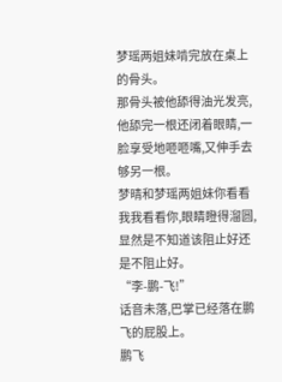梦瑶两姐妹啃完放在桌上的骨头。
那骨头被他舔得油光发亮,他舔完一根还闭着眼睛,一脸享受地咂咂嘴,又伸手去够另一根。
梦晴和梦瑶两姐妹你看看我我看看你,眼睛瞪得溜圆,显然是不知道该阻止好还是不阻止好。
“李-鹏-飞!”
话音未落,巴掌已经落在鹏飞的屁股上。
鹏飞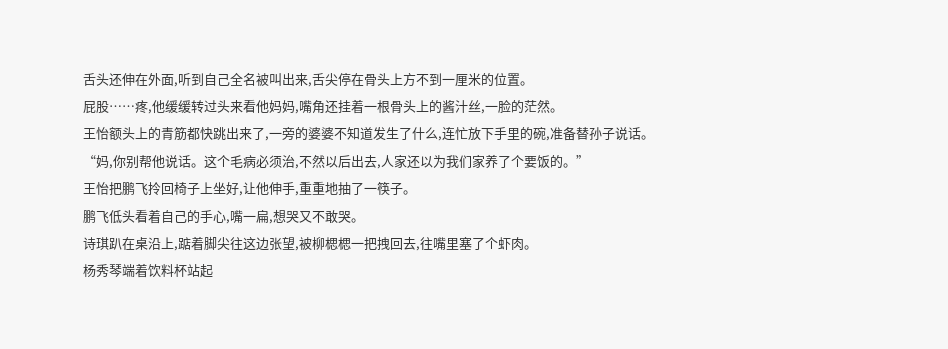舌头还伸在外面,听到自己全名被叫出来,舌尖停在骨头上方不到一厘米的位置。
屁股……疼,他缓缓转过头来看他妈妈,嘴角还挂着一根骨头上的酱汁丝,一脸的茫然。
王怡额头上的青筋都快跳出来了,一旁的婆婆不知道发生了什么,连忙放下手里的碗,准备替孙子说话。
“妈,你别帮他说话。这个毛病必须治,不然以后出去,人家还以为我们家养了个要饭的。”
王怡把鹏飞拎回椅子上坐好,让他伸手,重重地抽了一筷子。
鹏飞低头看着自己的手心,嘴一扁,想哭又不敢哭。
诗琪趴在桌沿上,踮着脚尖往这边张望,被柳楒楒一把拽回去,往嘴里塞了个虾肉。
杨秀琴端着饮料杯站起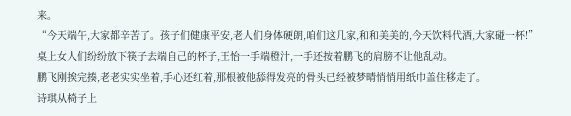来。
“今天端午,大家都辛苦了。孩子们健康平安,老人们身体硬朗,咱们这几家,和和美美的,今天饮料代酒,大家碰一杯!”
桌上女人们纷纷放下筷子去端自己的杯子,王怡一手端橙汁,一手还按着鹏飞的肩膀不让他乱动。
鹏飞刚挨完揍,老老实实坐着,手心还红着,那根被他舔得发亮的骨头已经被梦晴悄悄用纸巾盖住移走了。
诗琪从椅子上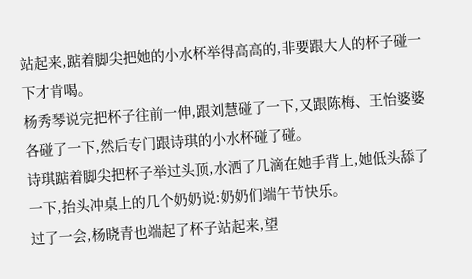站起来,踮着脚尖把她的小水杯举得高高的,非要跟大人的杯子碰一下才肯喝。
杨秀琴说完把杯子往前一伸,跟刘慧碰了一下,又跟陈梅、王怡婆婆各碰了一下,然后专门跟诗琪的小水杯碰了碰。
诗琪踮着脚尖把杯子举过头顶,水洒了几滴在她手背上,她低头舔了一下,抬头冲桌上的几个奶奶说:奶奶们端午节快乐。
过了一会,杨晓青也端起了杯子站起来,望